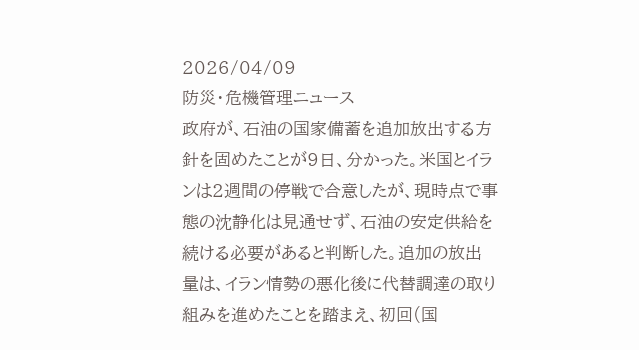2026/04/09
防災・危機管理ニュース
政府が、石油の国家備蓄を追加放出する方針を固めたことが9日、分かった。米国とイランは2週間の停戦で合意したが、現時点で事態の沈静化は見通せず、石油の安定供給を続ける必要があると判断した。追加の放出量は、イラン情勢の悪化後に代替調達の取り組みを進めたことを踏まえ、初回(国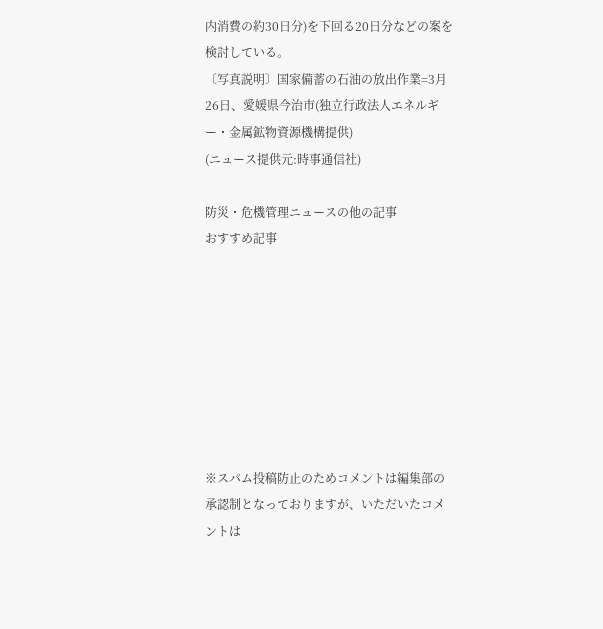内消費の約30日分)を下回る20日分などの案を検討している。
〔写真説明〕国家備蓄の石油の放出作業=3月26日、愛媛県今治市(独立行政法人エネルギー・金属鉱物資源機構提供)
(ニュース提供元:時事通信社)

防災・危機管理ニュースの他の記事
おすすめ記事








※スパム投稿防止のためコメントは編集部の承認制となっておりますが、いただいたコメントは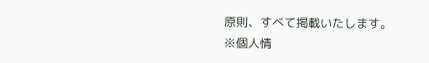原則、すべて掲載いたします。
※個人情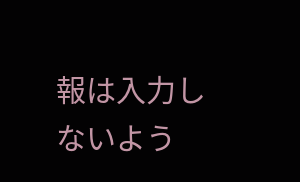報は入力しないよう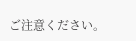ご注意ください。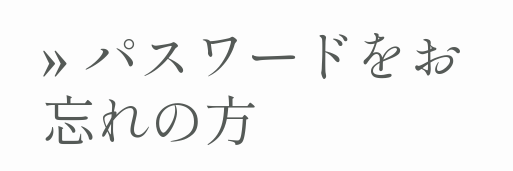» パスワードをお忘れの方